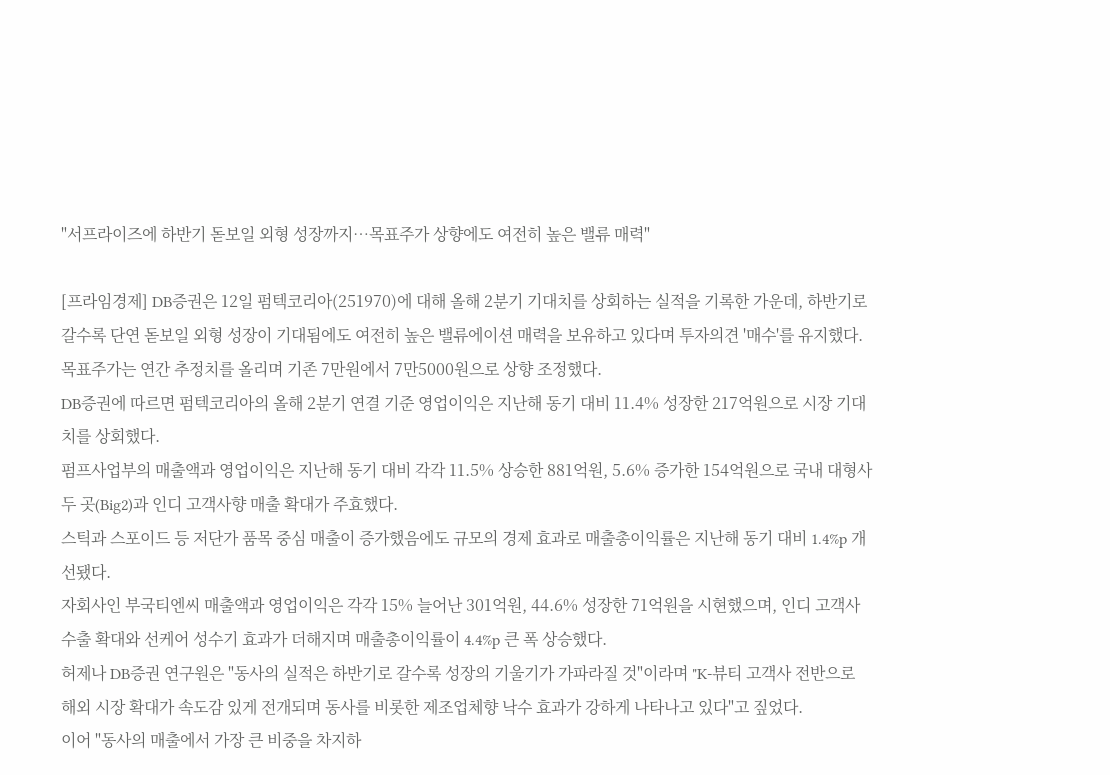"서프라이즈에 하반기 돋보일 외형 성장까지…목표주가 상향에도 여전히 높은 밸류 매력"

[프라임경제] DB증권은 12일 펌텍코리아(251970)에 대해 올해 2분기 기대치를 상회하는 실적을 기록한 가운데, 하반기로 갈수록 단연 돋보일 외형 성장이 기대됨에도 여전히 높은 밸류에이션 매력을 보유하고 있다며 투자의견 '매수'를 유지했다.
목표주가는 연간 추정치를 올리며 기존 7만원에서 7만5000원으로 상향 조정했다.
DB증권에 따르면 펌텍코리아의 올해 2분기 연결 기준 영업이익은 지난해 동기 대비 11.4% 성장한 217억원으로 시장 기대치를 상회했다.
펌프사업부의 매출액과 영업이익은 지난해 동기 대비 각각 11.5% 상승한 881억원, 5.6% 증가한 154억원으로 국내 대형사 두 곳(Big2)과 인디 고객사향 매출 확대가 주효했다.
스틱과 스포이드 등 저단가 품목 중심 매출이 증가했음에도 규모의 경제 효과로 매출총이익률은 지난해 동기 대비 1.4%p 개선됐다.
자회사인 부국티엔씨 매출액과 영업이익은 각각 15% 늘어난 301억원, 44.6% 성장한 71억원을 시현했으며, 인디 고객사 수출 확대와 선케어 성수기 효과가 더해지며 매출총이익률이 4.4%p 큰 폭 상승했다.
허제나 DB증권 연구원은 "동사의 실적은 하반기로 갈수록 성장의 기울기가 가파라질 것"이라며 "K-뷰티 고객사 전반으로 해외 시장 확대가 속도감 있게 전개되며 동사를 비롯한 제조업체향 낙수 효과가 강하게 나타나고 있다"고 짚었다.
이어 "동사의 매출에서 가장 큰 비중을 차지하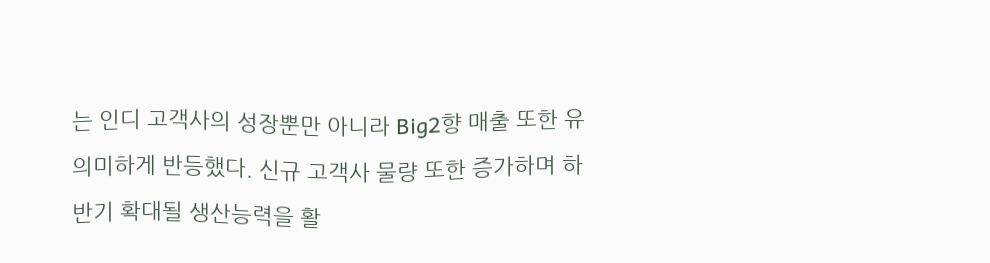는 인디 고객사의 성장뿐만 아니라 Big2향 매출 또한 유의미하게 반등했다. 신규 고객사 물량 또한 증가하며 하반기 확대될 생산능력을 활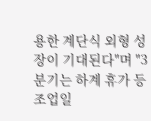용한 계단식 외형 성장이 기대된다"며 "3분기는 하계 휴가 등 조업일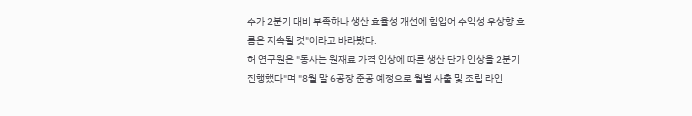수가 2분기 대비 부족하나 생산 효율성 개선에 힘입어 수익성 우상향 흐름은 지속될 것"이라고 바라봤다.
허 연구원은 "동사는 원재료 가격 인상에 따른 생산 단가 인상을 2분기 진행했다"며 "8월 말 6공장 준공 예정으로 월별 사출 및 조립 라인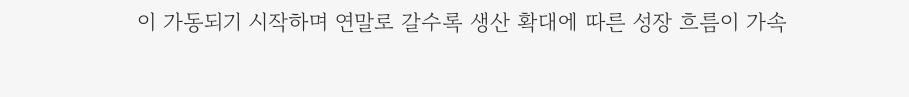이 가동되기 시작하며 연말로 갈수록 생산 확대에 따른 성장 흐름이 가속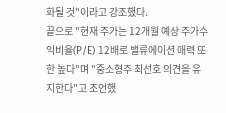화될 것"이라고 강조했다.
끝으로 "현재 주가는 12개월 예상 주가수익비율(P/E) 12배로 밸류에이션 매력 또한 높다"며 "중소형주 최선호 의견을 유지한다"고 조언했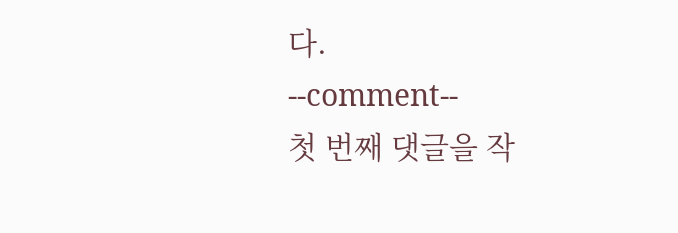다.
--comment--
첫 번째 댓글을 작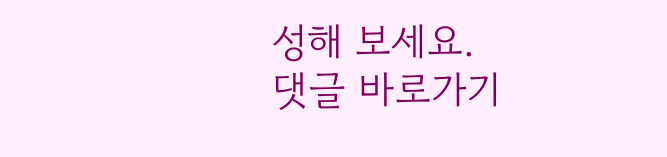성해 보세요.
댓글 바로가기